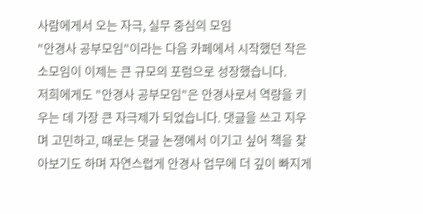사람에게서 오는 자극, 실무 중심의 모임
"안경사 공부모임"이라는 다음 카페에서 시작했던 작은 소모임이 이제는 큰 규모의 포럼으로 성장했습니다.
저희에게도 "안경사 공부모임"은 안경사로서 역량을 키우는 데 가장 큰 자극제가 되었습니다. 댓글을 쓰고 지우며 고민하고, 때로는 댓글 논쟁에서 이기고 싶어 책을 찾아보기도 하며 자연스럽게 안경사 업무에 더 깊이 빠지게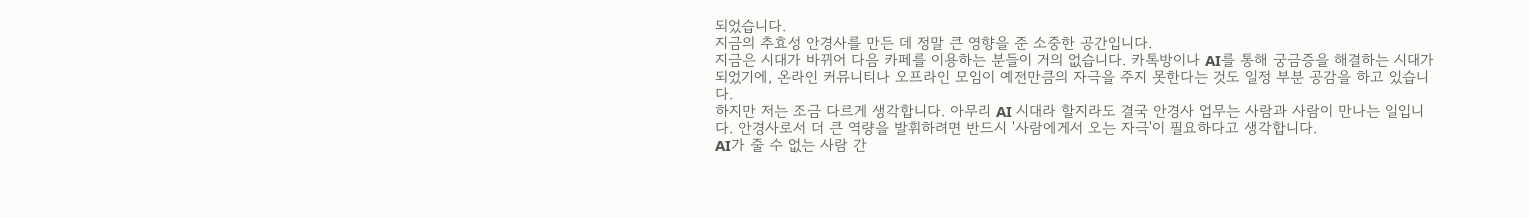되었습니다.
지금의 추효성 안경사를 만든 데 정말 큰 영향을 준 소중한 공간입니다.
지금은 시대가 바뀌어 다음 카페를 이용하는 분들이 거의 없습니다. 카톡방이나 AI를 통해 궁금증을 해결하는 시대가 되었기에, 온라인 커뮤니티나 오프라인 모임이 예전만큼의 자극을 주지 못한다는 것도 일정 부분 공감을 하고 있습니다.
하지만 저는 조금 다르게 생각합니다. 아무리 AI 시대라 할지라도 결국 안경사 업무는 사람과 사람이 만나는 일입니다. 안경사로서 더 큰 역량을 발휘하려면 반드시 '사람에게서 오는 자극'이 필요하다고 생각합니다.
AI가 줄 수 없는 사람 간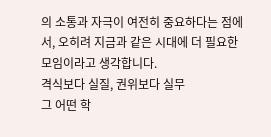의 소통과 자극이 여전히 중요하다는 점에서, 오히려 지금과 같은 시대에 더 필요한 모임이라고 생각합니다.
격식보다 실질, 권위보다 실무
그 어떤 학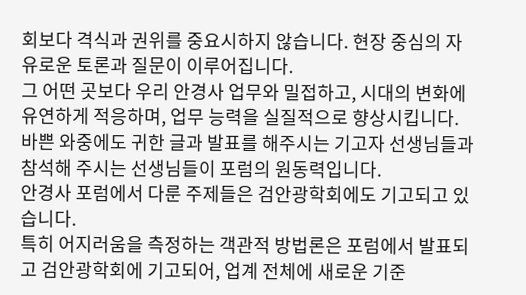회보다 격식과 권위를 중요시하지 않습니다. 현장 중심의 자유로운 토론과 질문이 이루어집니다.
그 어떤 곳보다 우리 안경사 업무와 밀접하고, 시대의 변화에 유연하게 적응하며, 업무 능력을 실질적으로 향상시킵니다.
바쁜 와중에도 귀한 글과 발표를 해주시는 기고자 선생님들과 참석해 주시는 선생님들이 포럼의 원동력입니다.
안경사 포럼에서 다룬 주제들은 검안광학회에도 기고되고 있습니다.
특히 어지러움을 측정하는 객관적 방법론은 포럼에서 발표되고 검안광학회에 기고되어, 업계 전체에 새로운 기준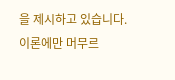을 제시하고 있습니다.
이론에만 머무르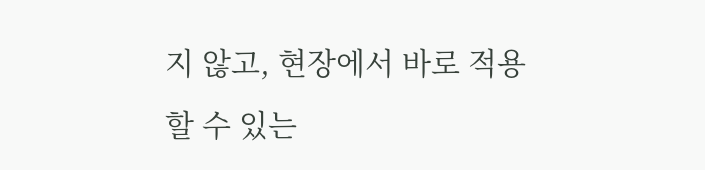지 않고, 현장에서 바로 적용할 수 있는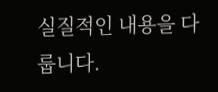실질적인 내용을 다룹니다.